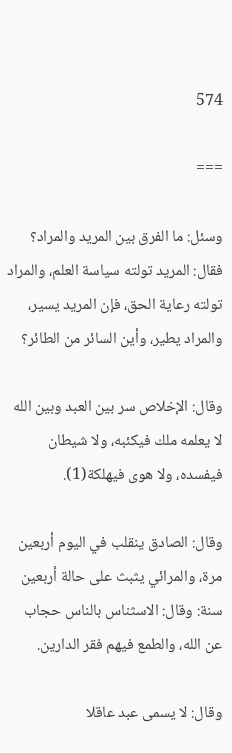574

===

وسئل: ما الفرق بين المريد والمراد؟ فقال: المريد تولته سياسة العلم، والمراد تولته رعاية الحق، فإن المريد يسير، والمراد يطير، وأين السائر من الطائر؟

وقال: الإخلاص سر بين العبد وبين الله لا يعلمه ملك فيكئبه، ولا شيطان فيفسده، ولا هوى فيهلكة(1).

وقال: الصادق ينقلب في اليوم أربعين مرة، والمرائي يثبث على حالة أربعين سنة: وقال: الاسثناس بالناس حجاب عن الله، والطمع فيهم فقر الدارين.

وقال: لا يسمى عبد عاقلا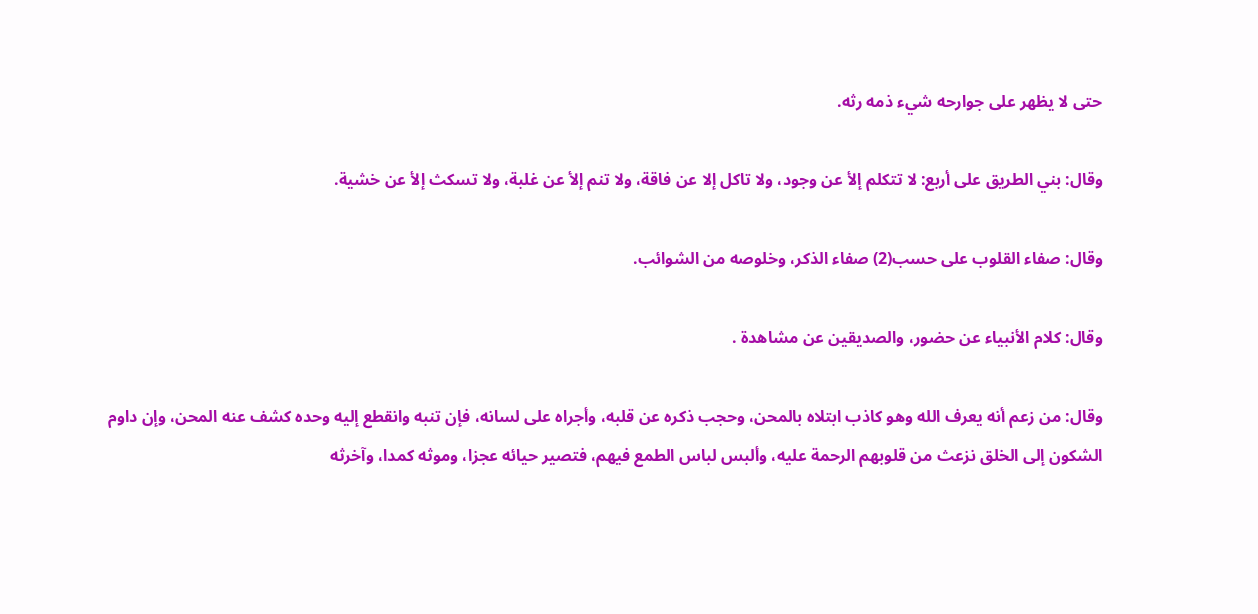حتى لا يظهر على جوارحه شيء ذمه رثه.

وقال: بني الطريق على أربع: لا تتكلم إلأ عن وجود، ولا تاكل إلا عن فاقة، ولا تنم إلأ عن غلبة، ولا تسكث إلأ عن خشية.

وقال: صفاء القلوب على حسب(2) صفاء الذكر، وخلوصه من الشوائب.

وقال: كلام الأنبياء عن حضور، والصديقين عن مشاهدة .

وقال: من زعم أنه يعرف الله وهو كاذب ابتلاه بالمحن، وحجب ذكره عن قلبه، وأجراه على لسانه، فإن تنبه وانقطع إليه وحده كشف عنه المحن، وإن داوم الشكون إلى الخلق نزعث من قلوبهم الرحمة عليه، وألبس لباس الطمع فيهم، فتصير حيائه عجزا، وموثه كمدا، وآخرثه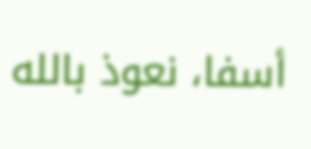أسفا، نعوذ بالله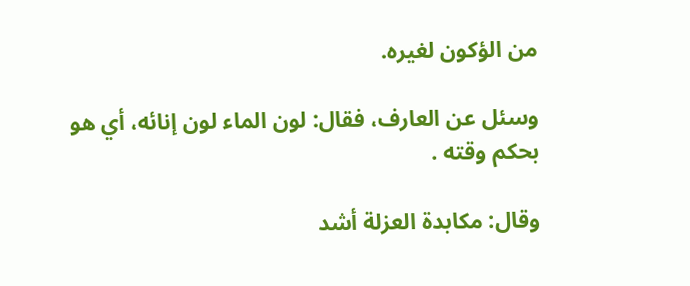من الؤكون لغيره.

وسئل عن العارف، فقال: لون الماء لون إنائه، أي هو بحكم وقته .

وقال: مكابدة العزلة أشد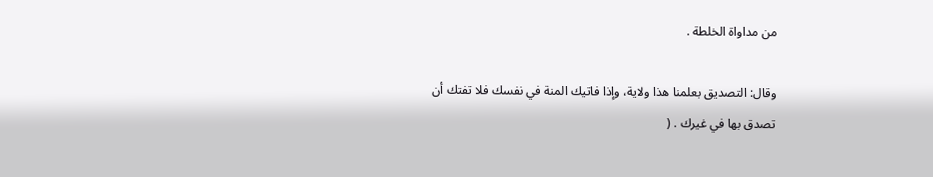من مداواة الخلطة .

وقال: التصديق بعلمنا هذا ولاية، وإذا فاتيك المنة في نفسك فلا تفتك أن تصدق بها في غيرك . (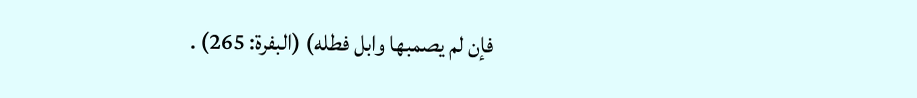فإن لم يصمبها وابل فطله) (البفرة: 265) .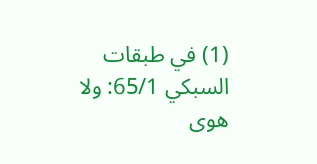(1) في طبقات السبكي 65/1: ولا هوى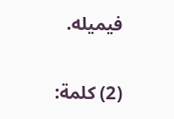فيميله.

(2) كلمة: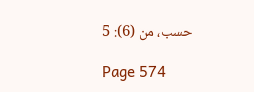حسب، من (6): 5

Page 574